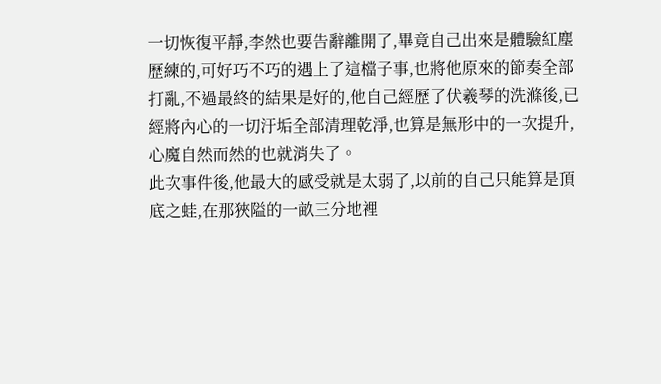一切恢復平靜,李然也要告辭離開了,畢竟自己出來是體驗紅塵歷練的,可好巧不巧的遇上了這檔子事,也將他原來的節奏全部打亂,不過最終的結果是好的,他自己經歷了伏羲琴的洗滌後,已經將內心的一切汙垢全部清理乾淨,也算是無形中的一次提升,心魔自然而然的也就消失了。
此次事件後,他最大的感受就是太弱了,以前的自己只能算是頂底之蛙,在那狹隘的一畝三分地裡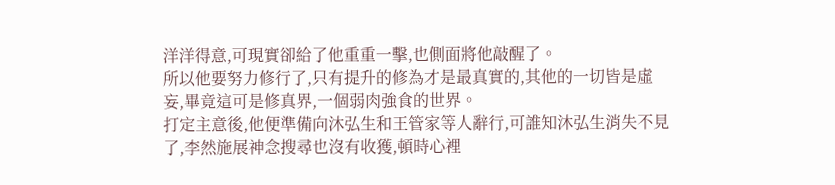洋洋得意,可現實卻給了他重重一擊,也側面將他敲醒了。
所以他要努力修行了,只有提升的修為才是最真實的,其他的一切皆是虛妄,畢竟這可是修真界,一個弱肉強食的世界。
打定主意後,他便準備向沐弘生和王管家等人辭行,可誰知沐弘生消失不見了,李然施展神念搜尋也沒有收獲,頓時心裡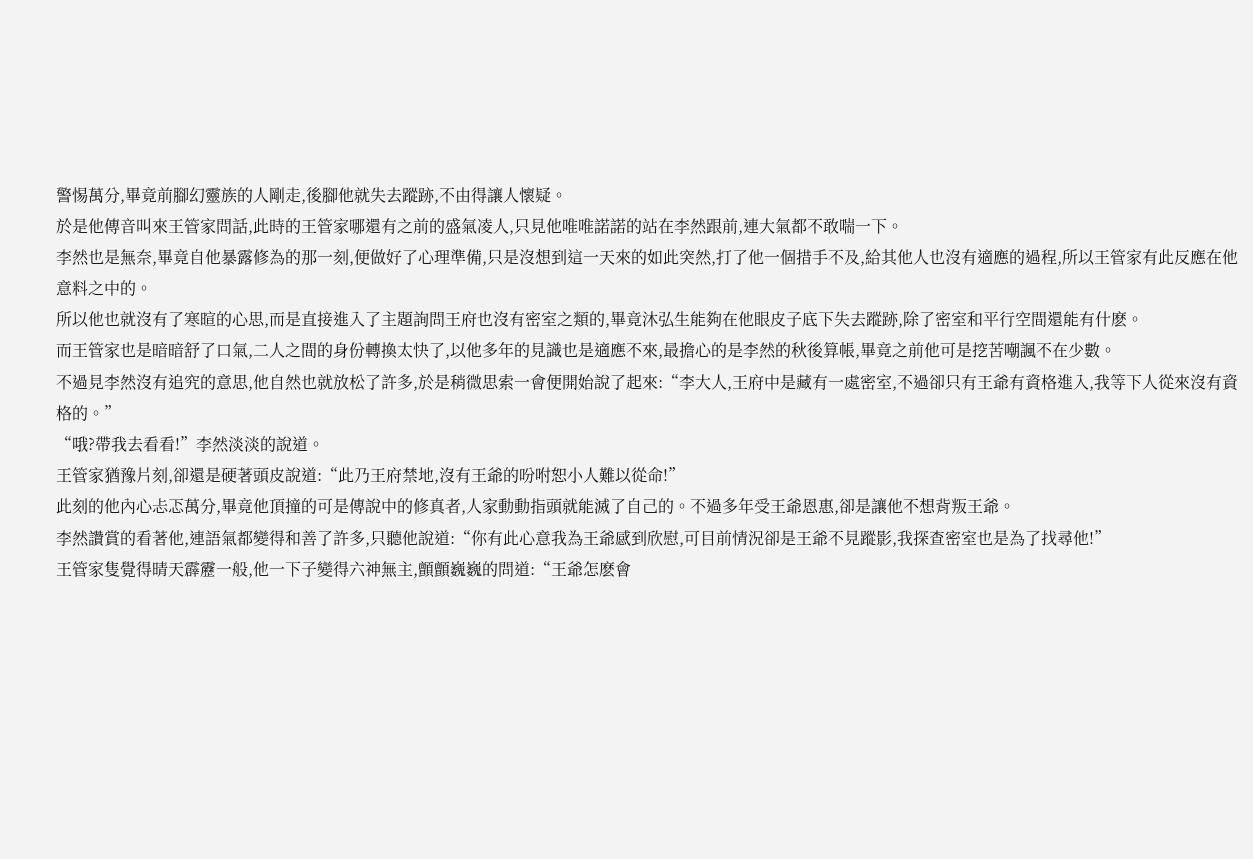警惕萬分,畢竟前腳幻靈族的人剛走,後腳他就失去蹤跡,不由得讓人懷疑。
於是他傳音叫來王管家問話,此時的王管家哪還有之前的盛氣凌人,只見他唯唯諾諾的站在李然跟前,連大氣都不敢喘一下。
李然也是無奈,畢竟自他暴露修為的那一刻,便做好了心理準備,只是沒想到這一天來的如此突然,打了他一個措手不及,給其他人也沒有適應的過程,所以王管家有此反應在他意料之中的。
所以他也就沒有了寒暄的心思,而是直接進入了主題詢問王府也沒有密室之類的,畢竟沐弘生能夠在他眼皮子底下失去蹤跡,除了密室和平行空間還能有什麽。
而王管家也是暗暗舒了口氣,二人之間的身份轉換太快了,以他多年的見識也是適應不來,最擔心的是李然的秋後算帳,畢竟之前他可是挖苦嘲諷不在少數。
不過見李然沒有追究的意思,他自然也就放松了許多,於是稍微思索一會便開始說了起來:“李大人,王府中是藏有一處密室,不過卻只有王爺有資格進入,我等下人從來沒有資格的。”
“哦?帶我去看看!”李然淡淡的說道。
王管家猶豫片刻,卻還是硬著頭皮說道:“此乃王府禁地,沒有王爺的吩咐恕小人難以從命!”
此刻的他內心忐忑萬分,畢竟他頂撞的可是傳說中的修真者,人家動動指頭就能滅了自己的。不過多年受王爺恩惠,卻是讓他不想背叛王爺。
李然讚賞的看著他,連語氣都變得和善了許多,只聽他說道:“你有此心意我為王爺感到欣慰,可目前情況卻是王爺不見蹤影,我探查密室也是為了找尋他!”
王管家隻覺得晴天霹靂一般,他一下子變得六神無主,顫顫巍巍的問道:“王爺怎麽會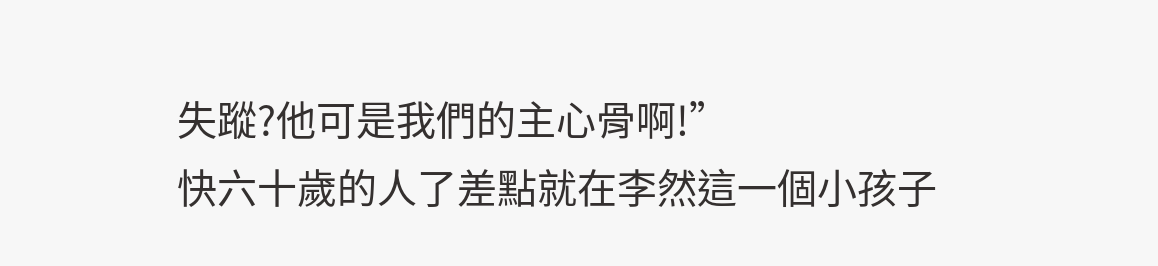失蹤?他可是我們的主心骨啊!”
快六十歲的人了差點就在李然這一個小孩子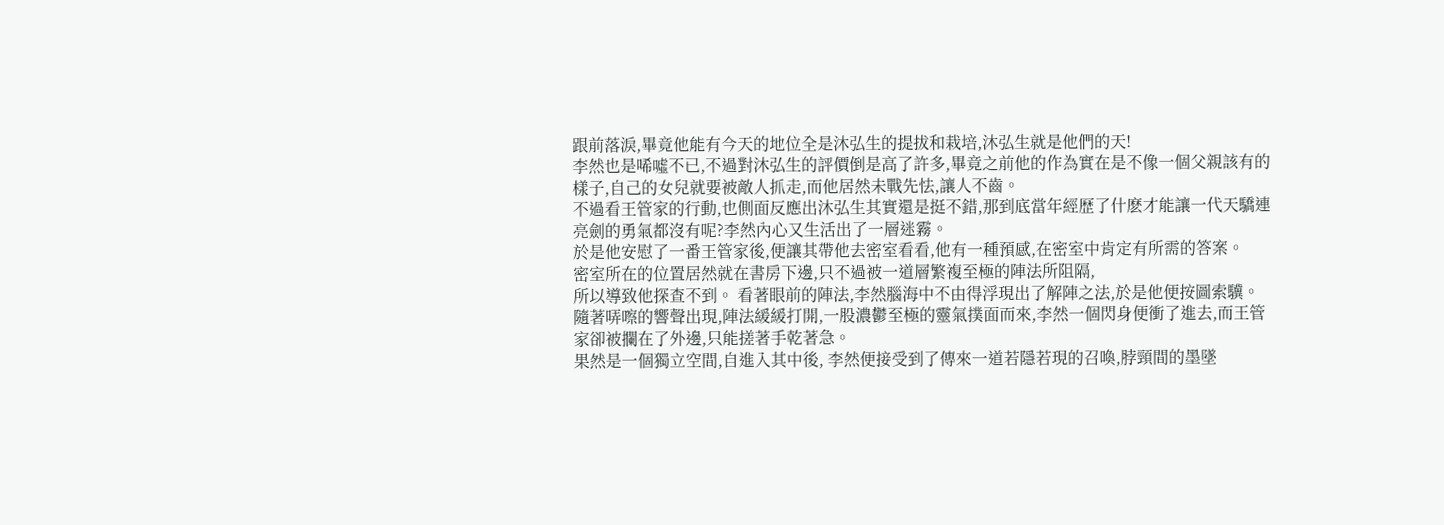跟前落淚,畢竟他能有今天的地位全是沐弘生的提拔和栽培,沐弘生就是他們的天!
李然也是唏噓不已,不過對沐弘生的評價倒是高了許多,畢竟之前他的作為實在是不像一個父親該有的樣子,自己的女兒就要被敵人抓走,而他居然未戰先怯,讓人不齒。
不過看王管家的行動,也側面反應出沐弘生其實還是挺不錯,那到底當年經歷了什麽才能讓一代天驕連亮劍的勇氣都沒有呢?李然內心又生活出了一層迷霧。
於是他安慰了一番王管家後,便讓其帶他去密室看看,他有一種預感,在密室中肯定有所需的答案。
密室所在的位置居然就在書房下邊,只不過被一道層繁複至極的陣法所阻隔,
所以導致他探查不到。 看著眼前的陣法,李然腦海中不由得浮現出了解陣之法,於是他便按圖索驥。
隨著哢嚓的響聲出現,陣法緩緩打開,一股濃鬱至極的靈氣撲面而來,李然一個閃身便衝了進去,而王管家卻被攔在了外邊,只能搓著手乾著急。
果然是一個獨立空間,自進入其中後, 李然便接受到了傳來一道若隱若現的召喚,脖頸間的墨墜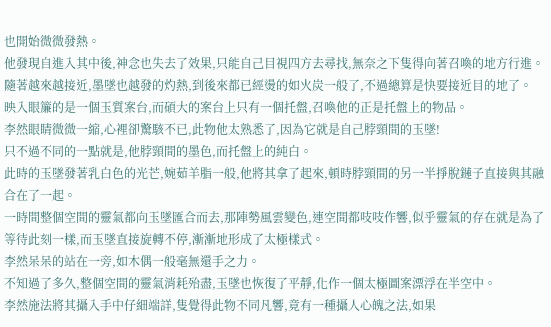也開始微微發熱。
他發現自進入其中後,神念也失去了效果,只能自己目視四方去尋找,無奈之下隻得向著召喚的地方行進。
隨著越來越接近,墨墜也越發的灼熱,到後來都已經燙的如火炭一般了,不過總算是快要接近目的地了。
映入眼簾的是一個玉質案台,而碩大的案台上只有一個托盤,召喚他的正是托盤上的物品。
李然眼睛微微一縮,心裡卻驚駭不已,此物他太熟悉了,因為它就是自己脖頸間的玉墜!
只不過不同的一點就是,他脖頸間的墨色,而托盤上的純白。
此時的玉墜發著乳白色的光芒,婉茹羊脂一般,他將其拿了起來,頓時脖頸間的另一半掙脫鏈子直接與其融合在了一起。
一時間整個空間的靈氣都向玉墜匯合而去,那陣勢風雲變色,連空間都吱吱作響,似乎靈氣的存在就是為了等待此刻一樣,而玉墜直接旋轉不停,漸漸地形成了太極樣式。
李然呆呆的站在一旁,如木偶一般毫無還手之力。
不知過了多久,整個空間的靈氣消耗殆盡,玉墜也恢復了平靜,化作一個太極圖案漂浮在半空中。
李然施法將其攝入手中仔細端詳,隻覺得此物不同凡響,竟有一種攝人心魄之法,如果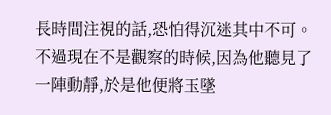長時間注視的話,恐怕得沉迷其中不可。
不過現在不是觀察的時候,因為他聽見了一陣動靜,於是他便將玉墜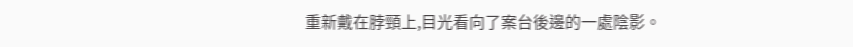重新戴在脖頸上,目光看向了案台後邊的一處陰影。